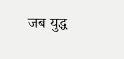जब युद्ध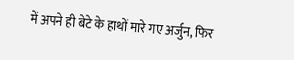में अपने ही बेटे के हाथों मारे गए अर्जुन, फिर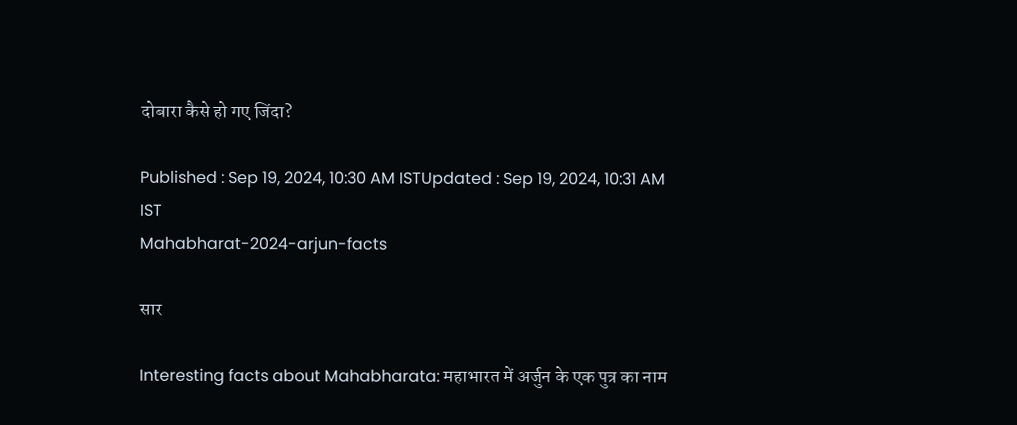दोबारा कैसे हो गए जिंदा?

Published : Sep 19, 2024, 10:30 AM ISTUpdated : Sep 19, 2024, 10:31 AM IST
Mahabharat-2024-arjun-facts

सार

Interesting facts about Mahabharata: महाभारत में अर्जुन के एक पुत्र का नाम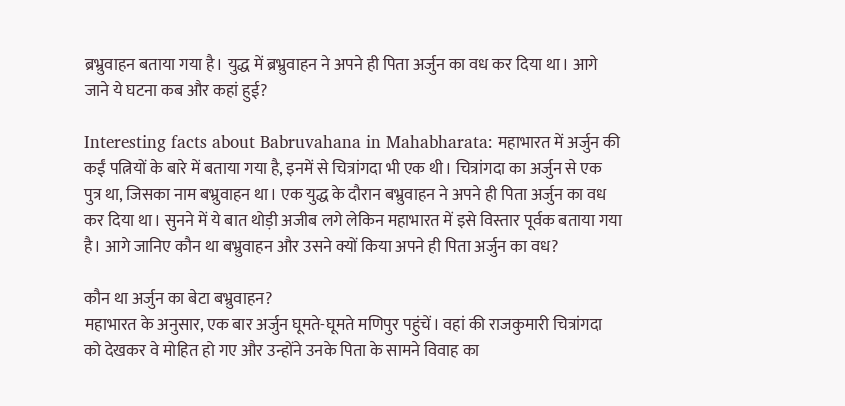ब्रभ्रुवाहन बताया गया है। युद्ध में ब्रभ्रुवाहन ने अपने ही पिता अर्जुन का वध कर दिया था। आगे जाने ये घटना कब और कहां हुई?

Interesting facts about Babruvahana in Mahabharata: महाभारत में अर्जुन की कईं पत्नियों के बारे में बताया गया है, इनमें से चित्रांगदा भी एक थी। चित्रांगदा का अर्जुन से एक पुत्र था, जिसका नाम बभ्रुवाहन था। एक युद्ध के दौरान बभ्रुवाहन ने अपने ही पिता अर्जुन का वध कर दिया था। सुनने में ये बात थोड़ी अजीब लगे लेकिन महाभारत में इसे विस्तार पूर्वक बताया गया है। आगे जानिए कौन था बभ्रुवाहन और उसने क्यों किया अपने ही पिता अर्जुन का वध?

कौन था अर्जुन का बेटा बभ्रुवाहन?
महाभारत के अनुसार, एक बार अर्जुन घूमते-घूमते मणिपुर पहुंचें। वहां की राजकुमारी चित्रांगदा को देखकर वे मोहित हो गए और उन्होंने उनके पिता के सामने विवाह का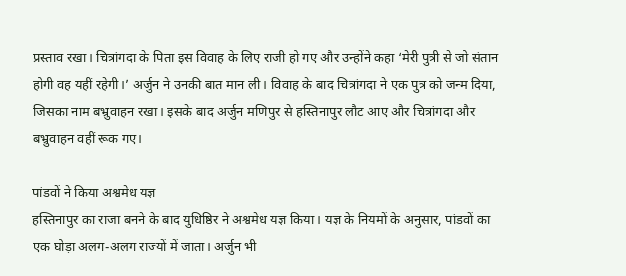प्रस्ताव रखा। चित्रांगदा के पिता इस विवाह के लिए राजी हो गए और उन्होंने कहा ‘मेरी पुत्री से जो संतान होगी वह यहीं रहेगी।’ अर्जुन ने उनकी बात मान ली। विवाह के बाद चित्रांगदा ने एक पुत्र को जन्म दिया, जिसका नाम बभ्रुवाहन रखा। इसके बाद अर्जुन मणिपुर से हस्तिनापुर लौट आए और चित्रांगदा और बभ्रुवाहन वहीं रूक गए।

पांडवों ने किया अश्वमेध यज्ञ
हस्तिनापुर का राजा बनने के बाद युधिष्ठिर ने अश्वमेध यज्ञ किया। यज्ञ के नियमों के अनुसार, पांडवों का एक घोड़ा अलग-अलग राज्यों में जाता। अर्जुन भी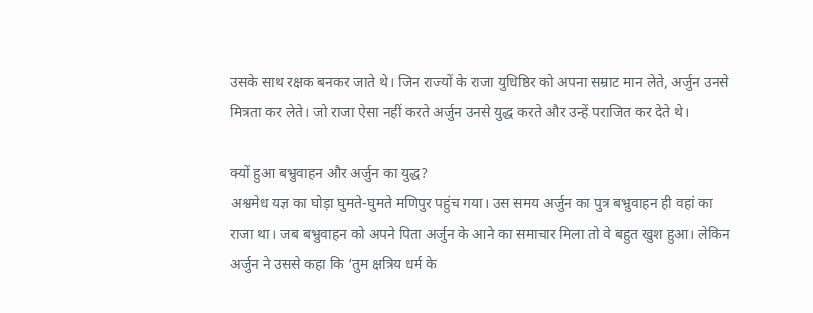उसके साथ रक्षक बनकर जाते थे। जिन राज्यों के राजा युधिष्ठिर को अपना सम्राट मान लेते, अर्जुन उनसे मित्रता कर लेते। जो राजा ऐसा नहीं करते अर्जुन उनसे युद्ध करते और उन्हें पराजित कर देते थे।

क्यों हुआ बभ्रुवाहन और अर्जुन का युद्ध?
अश्वमेध यज्ञ का घोड़ा घुमते-घुमते मणिपुर पहुंच गया। उस समय अर्जुन का पुत्र बभ्रुवाहन ही वहां का राजा था। जब बभ्रुवाहन को अपने पिता अर्जुन के आने का समाचार मिला तो वे बहुत खुश हुआ। लेकिन अर्जुन ने उससे कहा कि ‘तुम क्षत्रिय धर्म के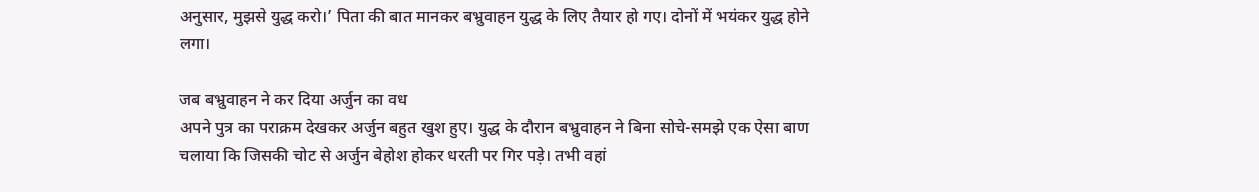अनुसार, मुझसे युद्ध करो।’ पिता की बात मानकर बभ्रुवाहन युद्ध के लिए तैयार हो गए। दोनों में भयंकर युद्ध होने लगा।

जब बभ्रुवाहन ने कर दिया अर्जुन का वध
अपने पुत्र का पराक्रम देखकर अर्जुन बहुत खुश हुए। युद्ध के दौरान बभ्रुवाहन ने बिना सोचे-समझे एक ऐसा बाण चलाया कि जिसकी चोट से अर्जुन बेहोश होकर धरती पर गिर पड़े। तभी वहां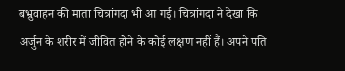बभ्रुवाहन की माता चित्रांगदा भी आ गई। चित्रांगदा ने देखा कि अर्जुन के शरीर में जीवित होने के कोई लक्षण नहीं हैं। अपने पति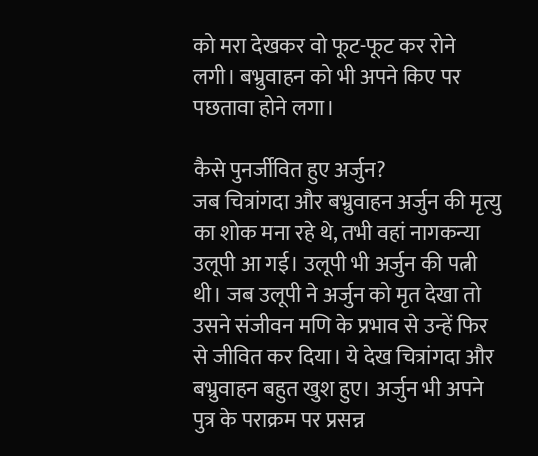को मरा देखकर वो फूट-फूट कर रोने लगी। बभ्रुवाहन को भी अपने किए पर पछतावा होने लगा।

कैसे पुनर्जीवित हुए अर्जुन?
जब चित्रांगदा और बभ्रुवाहन अर्जुन की मृत्यु का शोक मना रहे थे, तभी वहां नागकन्या उलूपी आ गई। उलूपी भी अर्जुन की पत्नी थी। जब उलूपी ने अर्जुन को मृत देखा तो उसने संजीवन मणि के प्रभाव से उन्हें फिर से जीवित कर दिया। ये देख चित्रांगदा और बभ्रुवाहन बहुत खुश हुए। अर्जुन भी अपने पुत्र के पराक्रम पर प्रसन्न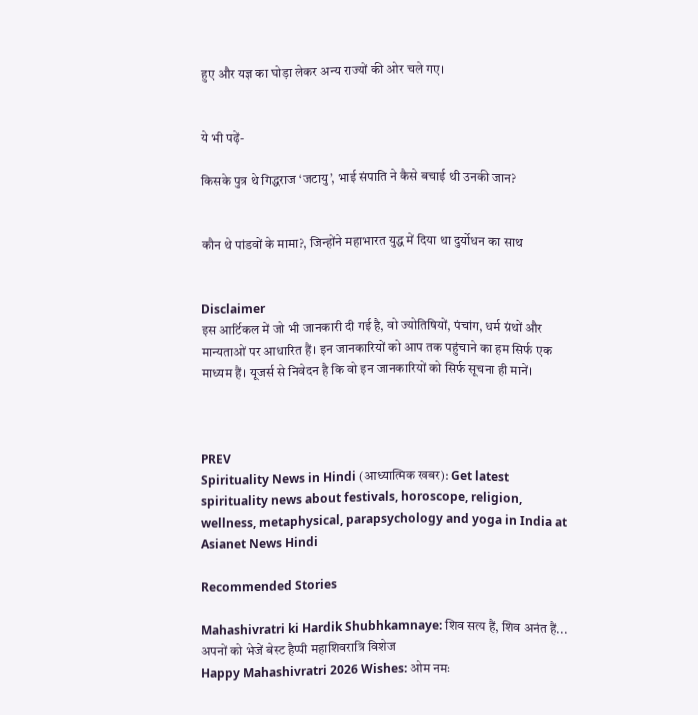हुए और यज्ञ का घोड़ा लेकर अन्य राज्यों की ओर चले गए।


ये भी पढ़ें-

किसके पुत्र थे गिद्धराज ‘जटायु’, भाई संपाति ने कैसे बचाई थी उनकी जान?


कौन थे पांडवों के मामा?, जिन्होंने महाभारत युद्ध में दिया था दुर्योधन का साथ


Disclaimer
इस आर्टिकल में जो भी जानकारी दी गई है, वो ज्योतिषियों, पंचांग, धर्म ग्रंथों और मान्यताओं पर आधारित हैं। इन जानकारियों को आप तक पहुंचाने का हम सिर्फ एक माध्यम हैं। यूजर्स से निवेदन है कि वो इन जानकारियों को सिर्फ सूचना ही मानें।



PREV
Spirituality News in Hindi (आध्यात्मिक खबर): Get latest spirituality news about festivals, horoscope, religion, wellness, metaphysical, parapsychology and yoga in India at Asianet News Hindi

Recommended Stories

Mahashivratri ki Hardik Shubhkamnaye: शिव सत्य हैं, शिव अनंत हैं... अपनों को भेजें बेस्ट हैप्पी महाशिवरात्रि विशेज
Happy Mahashivratri 2026 Wishes: ओम नमः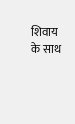शिवाय के साथ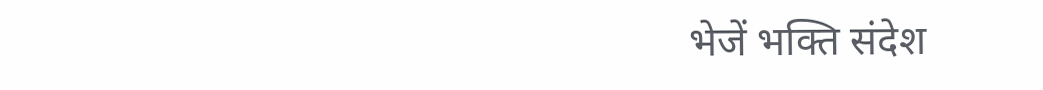भेजें भक्ति संदेश